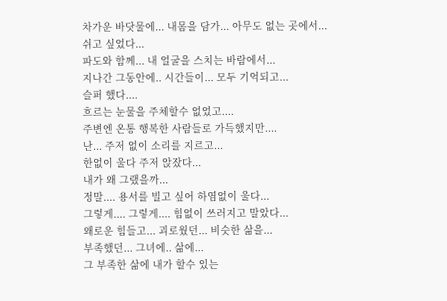차가운 바닷물에... 내몸을 담가... 아무도 없는 곳에서...
쉬고 싶었다...
파도와 함께... 내 얼굴을 스치는 바람에서...
지나간 그동안에.. 시간들이... 모두 기억되고...
슬퍼 했다....
흐르는 눈물을 주체할수 없었고....
주변엔 온통 행복한 사람들로 가득했지만....
난... 주저 없이 소리를 지르고...
한없이 울다 주저 앉잤다...
내가 왜 그랬을까...
정말.... 용서를 빌고 싶어 하염없이 울다...
그렇게.... 그렇게.... 힘없이 쓰러지고 말았다...
왜로운 힘들고... 괴로웠던... 비슷한 삶을...
부족했던... 그녀에.. 삶에...
그 부족한 삶에 내가 할수 있는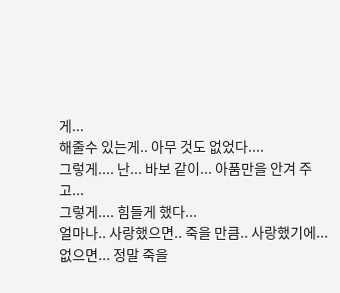게...
해줄수 있는게.. 아무 것도 없었다....
그렇게.... 난... 바보 같이... 아품만을 안겨 주고...
그렇게.... 힘들게 했다...
얼마나.. 사랑했으면.. 죽을 만큼.. 사랑했기에...
없으면... 정말 죽을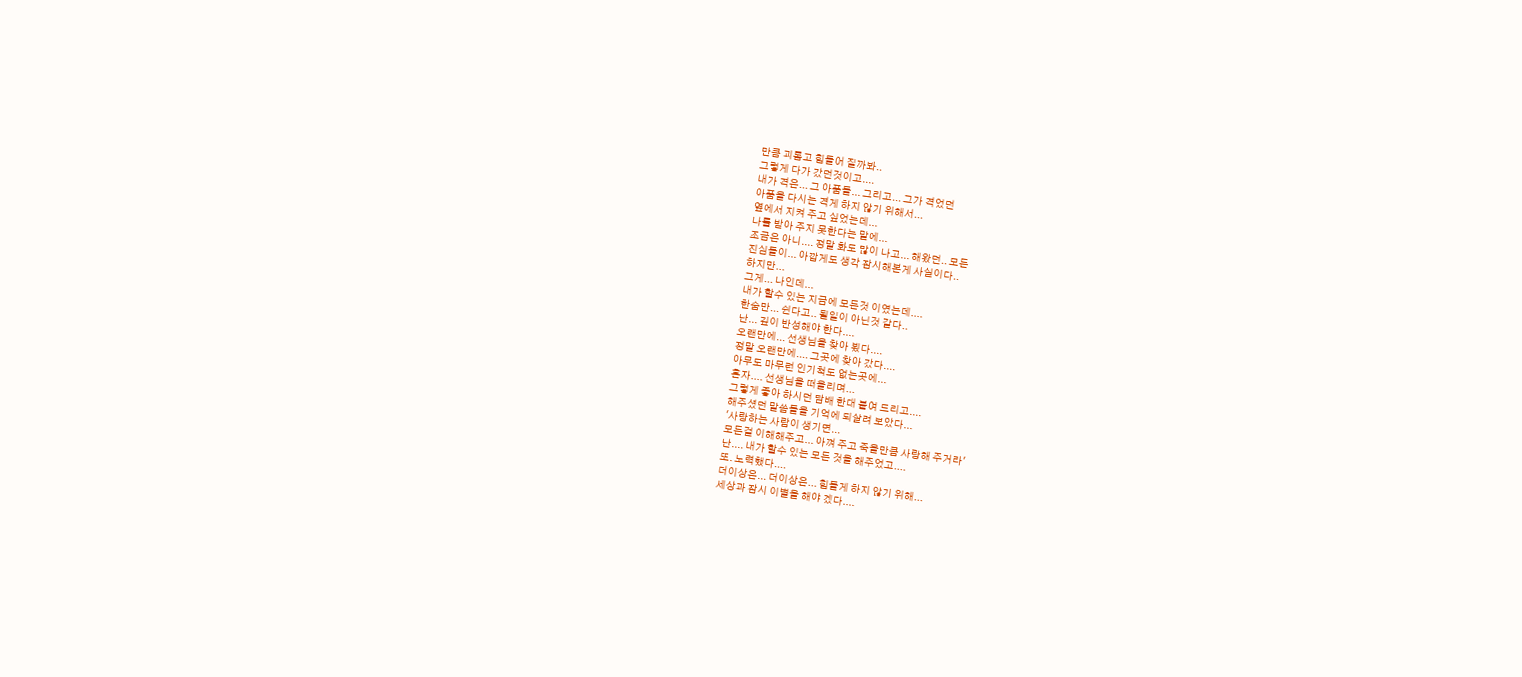만큼 괴롭고 힘들어 질까봐..
그렇게 다가 갔던것이고....
내가 격은... 그 아품들... 그리고... 그가 격었던
아품을 다시는 격게 하지 않기 위해서...
옆에서 지켜 주고 싶었는데...
나를 받아 주지 못한다는 말에...
조금은 아니.... 정말 화도 많이 나고... 해왔던.. 모든
진심들이... 아깝게도 생각 잠시해본게 사실이다..
하지만...
그게... 나인데...
내가 할수 있는 지금에 모든것 이였는데....
한숨만... 쉰다고.. 될일이 아닌것 같다..
난... 깊이 반성해야 한다....
오랜만에... 선생님을 찾아 뵜다....
정말 오랜만에.... 그곳에 찾아 갔다....
아무도 마무런 인기척도 없는곳에...
혼자.... 선생님을 떠올리며...
그렇게 좋아 하시던 담배 한대 붙여 드리고....
해주셨던 말씀들을 기억에 되살려 보았다...
'사랑하는 사람이 생기면...
모든걸 이해해주고... 아껴 주고 죽을만큼 사랑해 주거라'
난.... 내가 할수 있는 모든 것을 해주었고....
또. 노력했다....
더이상은... 더이상은... 힘들게 하지 않기 위해...
세상과 잠시 이별을 해야 겠다....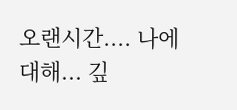오랜시간.... 나에 대해... 깊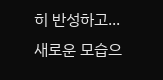히 반성하고...
새로운 모습으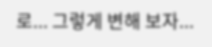로... 그렇게 변해 보자...